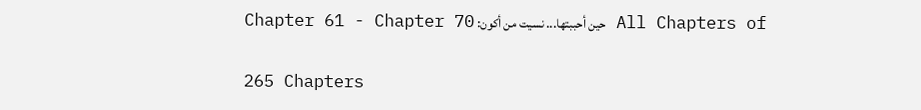All Chapters of حين أحببتها... نسيت من أكون: Chapter 61 - Chapter 70

265 Chapters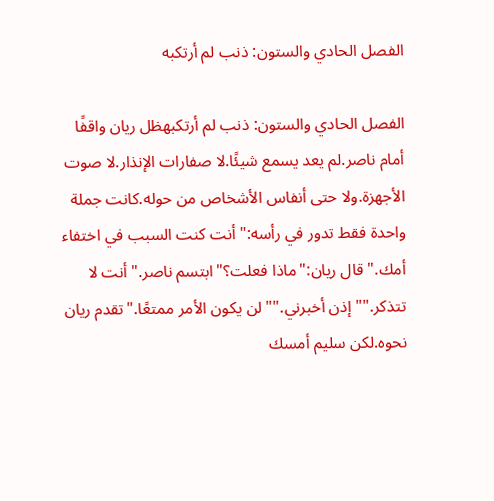الفصل الحادي والستون: ذنب لم أرتكبه

الفصل الحادي والستون: ذنب لم أرتكبهظل ريان واقفًا أمام ناصر.لم يعد يسمع شيئًا.لا صفارات الإنذار.لا صوت الأجهزة.ولا حتى أنفاس الأشخاص من حوله.كانت جملة واحدة فقط تدور في رأسه:"أنت كنت السبب في اختفاء أمك."قال ريان:"ماذا فعلت؟"ابتسم ناصر."أنت لا تتذكر.""إذن أخبرني.""لن يكون الأمر ممتعًا."تقدم ريان نحوه.لكن سليم أمسك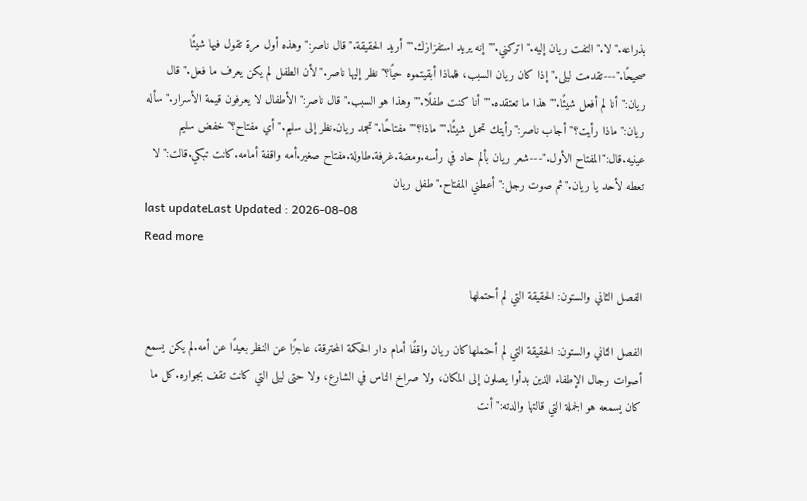بذراعه."لا."التفت ريان إليه."اتركني.""إنه يريد استفزازك.""أريد الحقيقة."قال ناصر:"وهذه أول مرة تقول فيها شيئًا صحيحًا."---تقدمت ليلى."إذا كان ريان السبب، فلماذا أبقيتموه حيًا؟"نظر إليها ناصر."لأن الطفل لم يكن يعرف ما فعل."قال ريان:"أنا لم أفعل شيئًا.""هذا ما تعتقده.""أنا كنت طفلًا.""وهذا هو السبب."قال ناصر:"الأطفال لا يعرفون قيمة الأسرار."سأله ريان:"ماذا رأيت؟"أجاب ناصر:"رأيتك تحمل شيئًا.""ماذا؟""مفتاحًا."تجمد ريان.نظر إلى سليم."أي مفتاح؟"خفض سليم عينيه.قال:"المفتاح الأول."---شعر ريان بألم حاد في رأسه.ومضة.غرفة.طاولة.مفتاح صغير.أمه واقفة أمامه.كانت تبكي.قالت:"لا تعطه لأحد يا ريان."ثم صوت رجل:"أعطني المفتاح."طفل ريان
last updateLast Updated : 2026-08-08
Read more

الفصل الثاني والستون: الحقيقة التي لم أحتملها

الفصل الثاني والستون: الحقيقة التي لم أحتملهاكان ريان واقفًا أمام دار الحكمة المحترقة، عاجزًا عن النظر بعيدًا عن أمه.لم يكن يسمع أصوات رجال الإطفاء الذين بدأوا يصلون إلى المكان، ولا صراخ الناس في الشارع، ولا حتى ليلى التي كانت تقف بجواره.كل ما كان يسمعه هو الجملة التي قالتها والدته:"أنت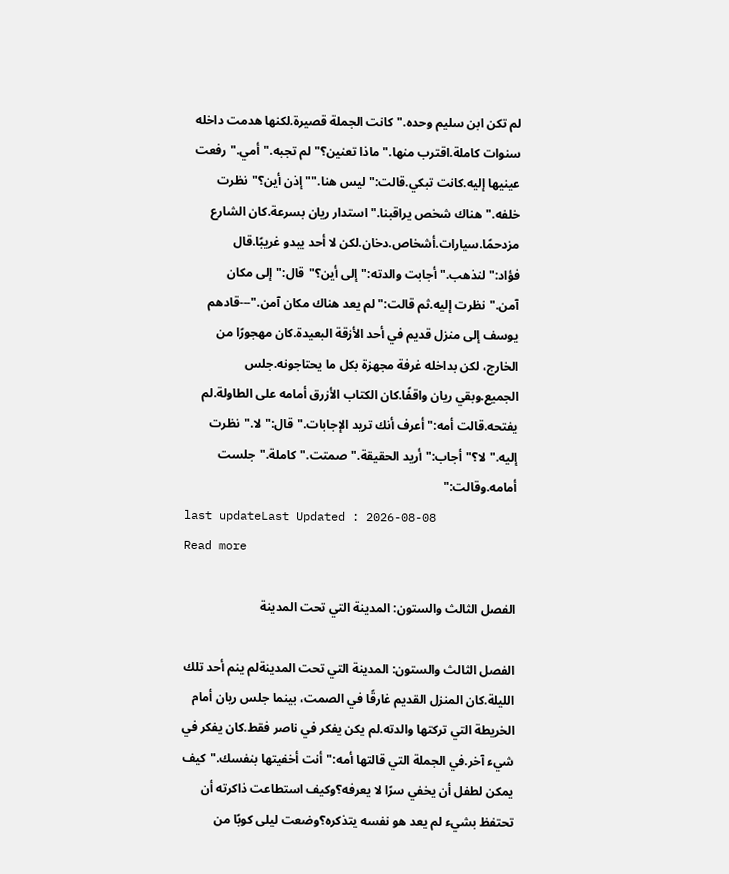لم تكن ابن سليم وحده."كانت الجملة قصيرة.لكنها هدمت داخله سنوات كاملة.اقترب منها."ماذا تعنين؟"لم تجبه."أمي."رفعت عينيها إليه.كانت تبكي.قالت:"ليس هنا.""إذن أين؟"نظرت خلفه."هناك شخص يراقبنا."استدار ريان بسرعة.كان الشارع مزدحمًا.سيارات.أشخاص.دخان.لكن لا أحد يبدو غريبًا.قال فؤاد:"لنذهب."أجابت والدته:"إلى أين؟"قال:"إلى مكان آمن."نظرت إليه.ثم قالت:"لم يعد هناك مكان آمن."---قادهم يوسف إلى منزل قديم في أحد الأزقة البعيدة.كان مهجورًا من الخارج، لكن بداخله غرفة مجهزة بكل ما يحتاجونه.جلس الجميع.وبقي ريان واقفًا.كان الكتاب الأزرق أمامه على الطاولة.لم يفتحه.قالت أمه:"أعرف أنك تريد الإجابات."قال:"لا."نظرت إليه."لا؟"أجاب:"أريد الحقيقة."صمتت."كاملة."جلست أمامه.وقالت:"
last updateLast Updated : 2026-08-08
Read more

الفصل الثالث والستون: المدينة التي تحت المدينة

الفصل الثالث والستون: المدينة التي تحت المدينةلم ينم أحد تلك الليلة.كان المنزل القديم غارقًا في الصمت، بينما جلس ريان أمام الخريطة التي تركتها والدته.لم يكن يفكر في ناصر فقط.كان يفكر في شيء آخر.في الجملة التي قالتها أمه:"أنت أخفيتها بنفسك."كيف يمكن لطفل أن يخفي سرًا لا يعرفه؟وكيف استطاعت ذاكرته أن تحتفظ بشيء لم يعد هو نفسه يتذكره؟وضعت ليلى كوبًا من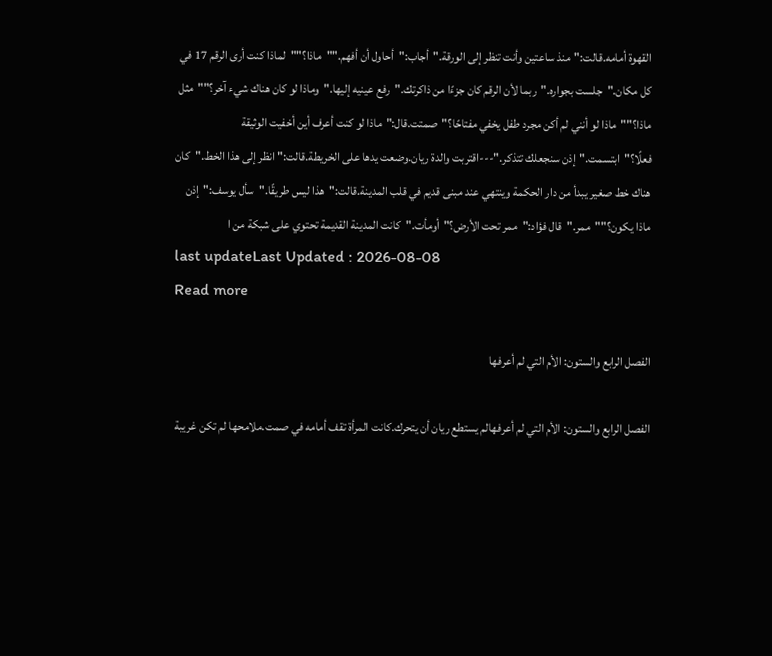القهوة أمامه.قالت:"منذ ساعتين وأنت تنظر إلى الورقة."أجاب:"أحاول أن أفهم.""ماذا؟""لماذا كنت أرى الرقم 17 في كل مكان."جلست بجواره."ربما لأن الرقم كان جزءًا من ذاكرتك."رفع عينيه إليها."وماذا لو كان هناك شيء آخر؟""مثل ماذا؟""ماذا لو أنني لم أكن مجرد طفل يخفي مفتاحًا؟"صمتت.قال:"ماذا لو كنت أعرف أين أخفيت الوثيقة فعلًا؟"ابتسمت."إذن سنجعلك تتذكر."---اقتربت والدة ريان.وضعت يدها على الخريطة.قالت:"انظر إلى هذا الخط."كان هناك خط صغير يبدأ من دار الحكمة وينتهي عند مبنى قديم في قلب المدينة.قالت:"هذا ليس طريقًا."سأل يوسف:"إذن ماذا يكون؟""ممر."قال فؤاد:"ممر تحت الأرض؟"أومأت."كانت المدينة القديمة تحتوي على شبكة من ا
last updateLast Updated : 2026-08-08
Read more

الفصل الرابع والستون: الأم التي لم أعرفها

الفصل الرابع والستون: الأم التي لم أعرفهالم يستطع ريان أن يتحرك.كانت المرأة تقف أمامه في صمت.ملامحها لم تكن غريبة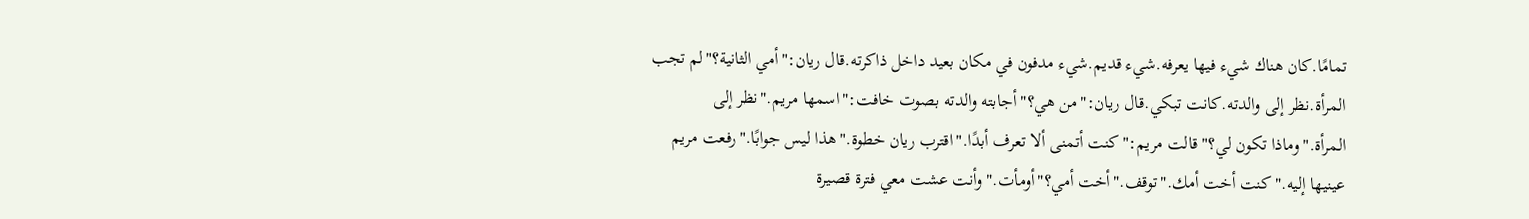تمامًا.كان هناك شيء فيها يعرفه.شيء قديم.شيء مدفون في مكان بعيد داخل ذاكرته.قال ريان:"أمي الثانية؟"لم تجب المرأة.نظر إلى والدته.كانت تبكي.قال ريان:"من هي؟"أجابته والدته بصوت خافت:"اسمها مريم."نظر إلى المرأة."وماذا تكون لي؟"قالت مريم:"كنت أتمنى ألا تعرف أبدًا."اقترب ريان خطوة."هذا ليس جوابًا."رفعت مريم عينيها إليه."كنت أخت أمك."توقف."أخت أمي؟"أومأت."وأنت عشت معي فترة قصيرة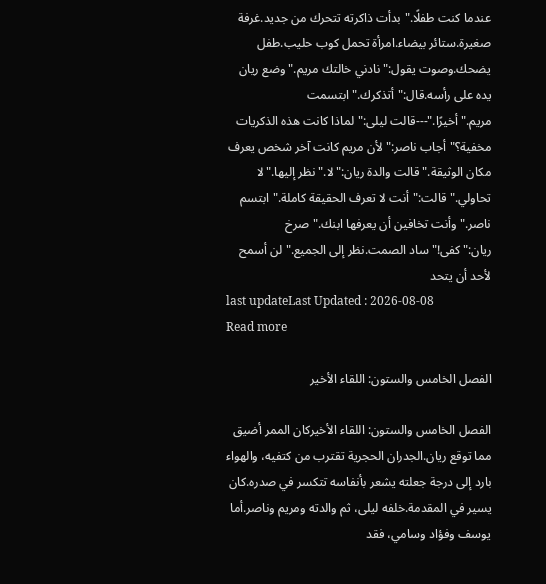عندما كنت طفلًا."بدأت ذاكرته تتحرك من جديد.غرفة صغيرة.ستائر بيضاء.امرأة تحمل كوب حليب.طفل يضحك.وصوت يقول:"نادني خالتك مريم."وضع ريان يده على رأسه.قال:"أتذكرك."ابتسمت مريم."أخيرًا."---قالت ليلى:"لماذا كانت هذه الذكريات مخفية؟"أجاب ناصر:"لأن مريم كانت آخر شخص يعرف مكان الوثيقة."قالت والدة ريان:"لا."نظر إليها."لا تحاولي."قالت:"أنت لا تعرف الحقيقة كاملة."ابتسم ناصر."وأنت تخافين أن يعرفها ابنك."صرخ ريان:"كفى!"ساد الصمت.نظر إلى الجميع."لن أسمح لأحد أن يتحد
last updateLast Updated : 2026-08-08
Read more

الفصل الخامس والستون: اللقاء الأخير

الفصل الخامس والستون: اللقاء الأخيركان الممر أضيق مما توقع ريان.الجدران الحجرية تقترب من كتفيه، والهواء بارد إلى درجة جعلته يشعر بأنفاسه تتكسر في صدره.كان يسير في المقدمة.خلفه ليلى، ثم والدته ومريم وناصر.أما يوسف وفؤاد وسامي، فقد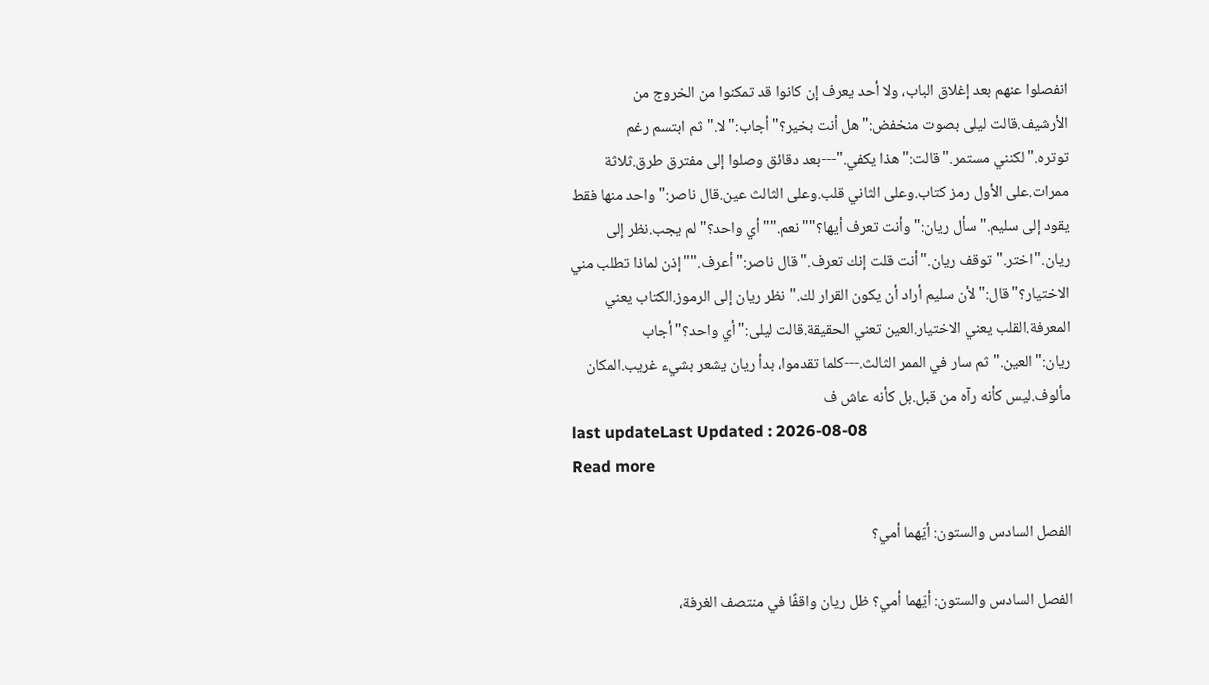انفصلوا عنهم بعد إغلاق الباب، ولا أحد يعرف إن كانوا قد تمكنوا من الخروج من الأرشيف.قالت ليلى بصوت منخفض:"هل أنت بخير؟"أجاب:"لا."ثم ابتسم رغم توتره."لكنني مستمر."قالت:"هذا يكفي."---بعد دقائق وصلوا إلى مفترق طرق.ثلاثة ممرات.على الأول رمز كتاب.وعلى الثاني قلب.وعلى الثالث عين.قال ناصر:"واحد منها فقط يقود إلى سليم."سأل ريان:"وأنت تعرف أيها؟""نعم.""أي واحد؟"لم يجب.نظر إلى ريان."اختر."توقف ريان."أنت قلت إنك تعرف."قال ناصر:"أعرف.""إذن لماذا تطلب مني الاختيار؟"قال:"لأن سليم أراد أن يكون القرار لك."نظر ريان إلى الرموز.الكتاب يعني المعرفة.القلب يعني الاختيار.العين تعني الحقيقة.قالت ليلى:"أي واحد؟"أجاب ريان:"العين."ثم سار في الممر الثالث.---كلما تقدموا، بدأ ريان يشعر بشيء غريب.المكان مألوف.ليس كأنه رآه من قبل.بل كأنه عاش ف
last updateLast Updated : 2026-08-08
Read more

الفصل السادس والستون: أيّهما أمي؟

الفصل السادس والستون: أيّهما أمي؟ ظل ريان واقفًا في منتصف الغرفة،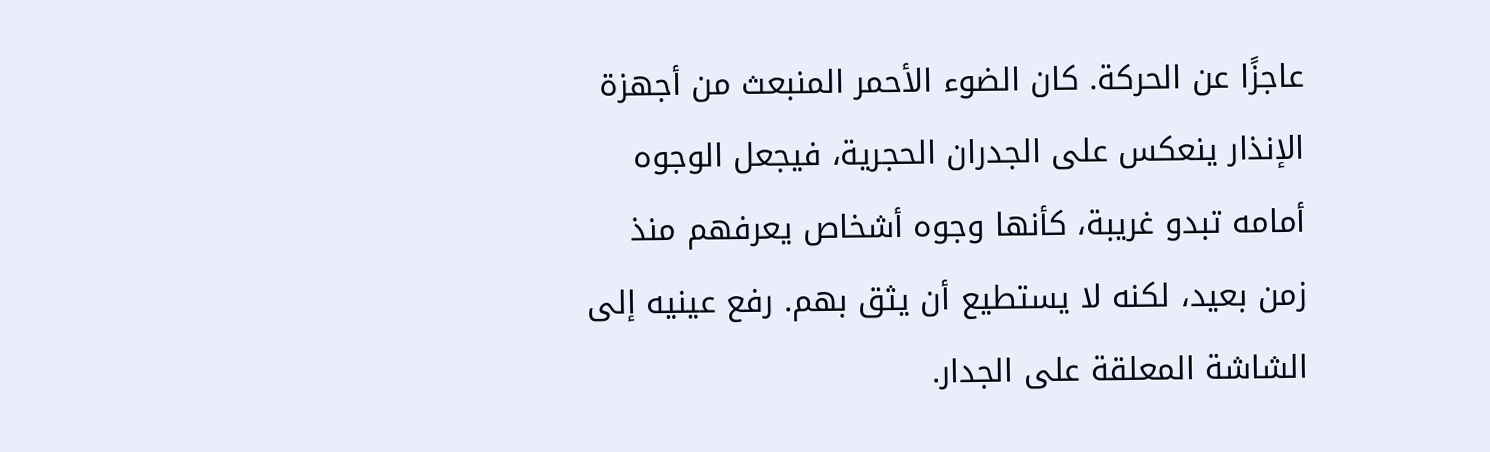عاجزًا عن الحركة. كان الضوء الأحمر المنبعث من أجهزة الإنذار ينعكس على الجدران الحجرية، فيجعل الوجوه أمامه تبدو غريبة، كأنها وجوه أشخاص يعرفهم منذ زمن بعيد، لكنه لا يستطيع أن يثق بهم. رفع عينيه إلى الشاشة المعلقة على الجدار.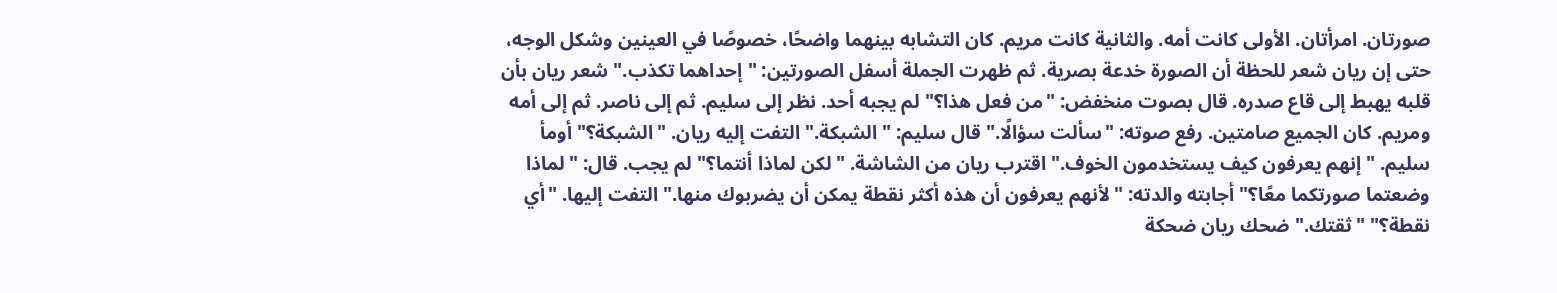صورتان. امرأتان. الأولى كانت أمه. والثانية كانت مريم. كان التشابه بينهما واضحًا، خصوصًا في العينين وشكل الوجه، حتى إن ريان شعر للحظة أن الصورة خدعة بصرية. ثم ظهرت الجملة أسفل الصورتين: "إحداهما تكذب." شعر ريان بأن قلبه يهبط إلى قاع صدره. قال بصوت منخفض: "من فعل هذا؟" لم يجبه أحد. نظر إلى سليم. ثم إلى ناصر. ثم إلى أمه ومريم. كان الجميع صامتين. رفع صوته: "سألت سؤالًا." قال سليم: "الشبكة." التفت إليه ريان. "الشبكة؟" أومأ سليم. "إنهم يعرفون كيف يستخدمون الخوف." اقترب ريان من الشاشة. "لكن لماذا أنتما؟" لم يجب. قال: "لماذا وضعتما صورتكما معًا؟" أجابته والدته: "لأنهم يعرفون أن هذه أكثر نقطة يمكن أن يضربوك منها." التفت إليها. "أي نقطة؟" "ثقتك." ضحك ريان ضحكة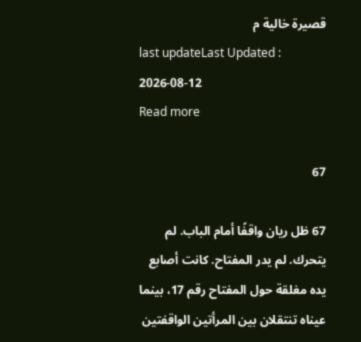قصيرة خالية م
last updateLast Updated : 2026-08-12
Read more

67

67 ظل ريان واقفًا أمام الباب. لم يتحرك. لم يدر المفتاح. كانت أصابع يده مغلقة حول المفتاح رقم 17، بينما عيناه تنتقلان بين المرأتين الواقفتين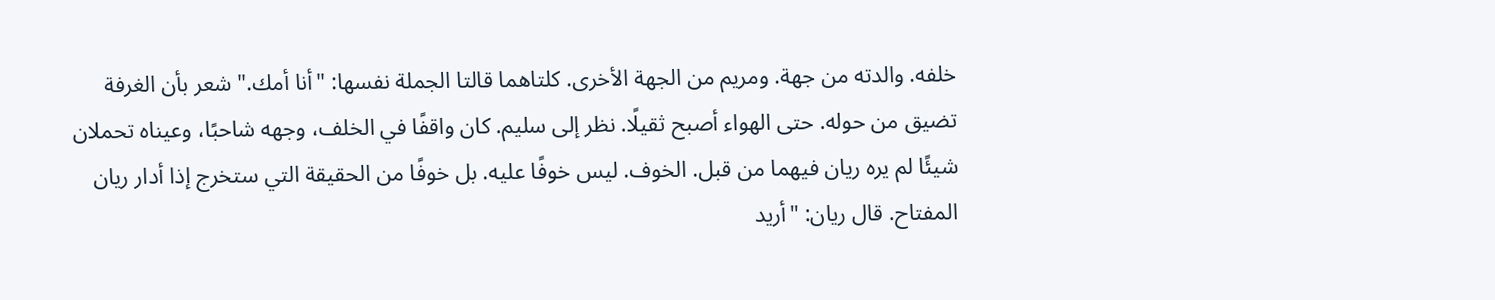خلفه. والدته من جهة. ومريم من الجهة الأخرى. كلتاهما قالتا الجملة نفسها: "أنا أمك." شعر بأن الغرفة تضيق من حوله. حتى الهواء أصبح ثقيلًا. نظر إلى سليم. كان واقفًا في الخلف، وجهه شاحبًا، وعيناه تحملان شيئًا لم يره ريان فيهما من قبل. الخوف. ليس خوفًا عليه. بل خوفًا من الحقيقة التي ستخرج إذا أدار ريان المفتاح. قال ريان: "أريد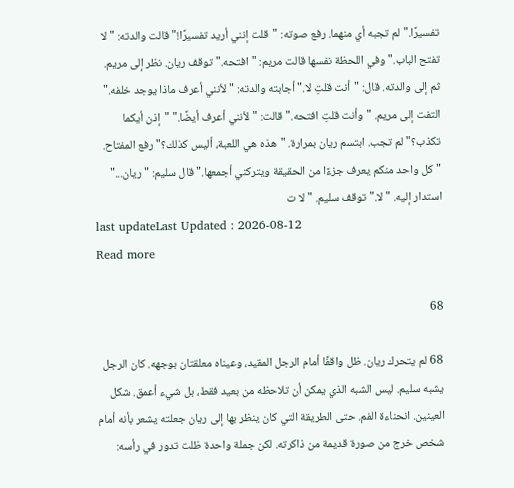تفسيرًا." لم تجبه أي منهما. رفع صوته: "قلت إنني أريد تفسيرًا!" قالت والدته: "لا تفتح الباب." وفي اللحظة نفسها قالت مريم: "افتحه." توقف ريان. نظر إلى مريم. ثم إلى والدته. قال: "أنت قلتِ لا." أجابته والدته: "لأنني أعرف ماذا يوجد خلفه." التفت إلى مريم. "وأنت قلتِ افتحه." قالت: "لأنني أعرف أيضًا." "إذن أيكما تكذب؟" لم تجب. ابتسم ريان بمرارة. "هذه هي اللعبة، أليس كذلك؟" رفع المفتاح. "كل واحد منكم يعرف جزءًا من الحقيقة ويتركني أجمعها." قال سليم: "ريان..." استدار إليه. "لا." توقف سليم. "لا ت
last updateLast Updated : 2026-08-12
Read more

68

68 لم يتحرك ريان. ظل واقفًا أمام الرجل المقيد، وعيناه معلقتان بوجهه. كان الرجل يشبه سليم. ليس الشبه الذي يمكن أن تلاحظه من بعيد فقط، بل شيء أعمق. شكل العينين. انحناءة الفم. حتى الطريقة التي كان ينظر بها إلى ريان جعلته يشعر بأنه أمام شخص خرج من صورة قديمة من ذاكرته. لكن جملة واحدة ظلت تدور في رأسه: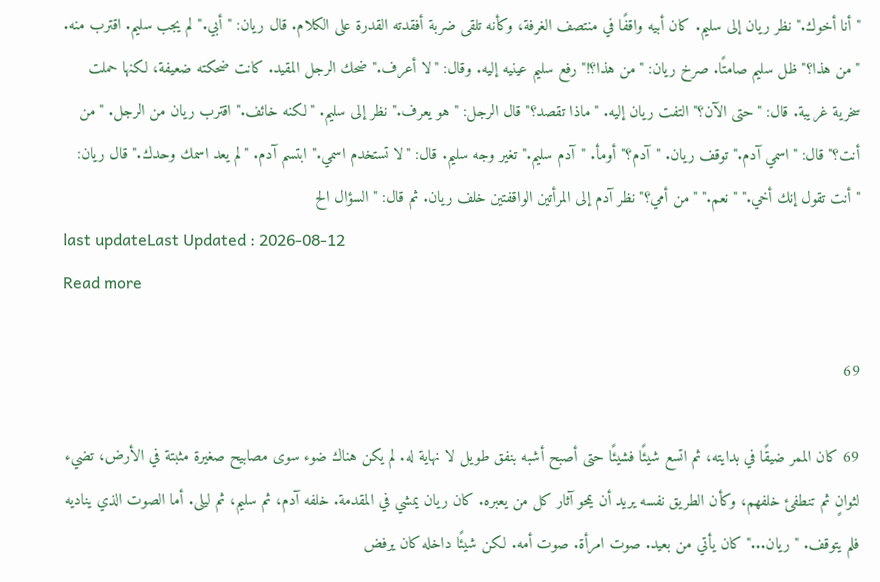"أنا أخوك." نظر ريان إلى سليم. كان أبيه واقفًا في منتصف الغرفة، وكأنه تلقى ضربة أفقدته القدرة على الكلام. قال ريان: "أبي." لم يجب سليم. اقترب منه. "من هذا؟" ظل سليم صامتًا. صرخ ريان: "من هذا؟!" رفع سليم عينيه إليه. وقال: "لا أعرف." ضحك الرجل المقيد. كانت ضحكته ضعيفة، لكنها حملت سخرية غريبة. قال: "حتى الآن؟" التفت ريان إليه. "ماذا تقصد؟" قال الرجل: "هو يعرف." نظر إلى سليم. "لكنه خائف." اقترب ريان من الرجل. "من أنت؟" قال: "اسمي آدم." توقف ريان. "آدم؟" أومأ. "آدم سليم." تغير وجه سليم. قال: "لا تستخدم اسمي." ابتسم آدم. "لم يعد اسمك وحدك." قال ريان: "أنت تقول إنك أخي." "نعم." "من أمي؟" نظر آدم إلى المرأتين الواقفتين خلف ريان. ثم قال: "السؤال الح
last updateLast Updated : 2026-08-12
Read more

69

69 كان الممر ضيقًا في بدايته، ثم اتسع شيئًا فشيئًا حتى أصبح أشبه بنفق طويل لا نهاية له. لم يكن هناك ضوء سوى مصابيح صغيرة مثبتة في الأرض، تضيء لثوانٍ ثم تنطفئ خلفهم، وكأن الطريق نفسه يريد أن يمحو آثار كل من يعبره. كان ريان يمشي في المقدمة. خلفه آدم، ثم سليم، ثم ليلى. أما الصوت الذي يناديه فلم يتوقف. "ريان..." كان يأتي من بعيد. صوت امرأة. صوت أمه. لكن شيئًا داخله كان يرفض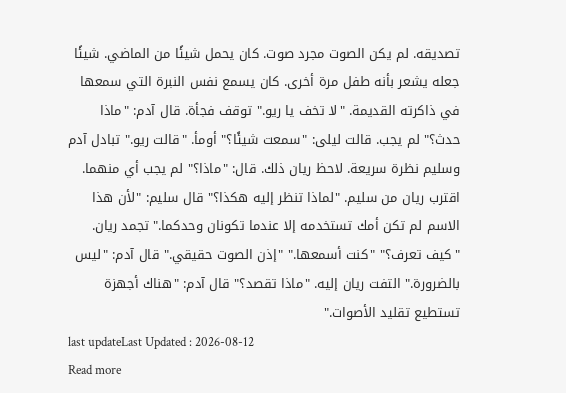تصديقه. لم يكن الصوت مجرد صوت. كان يحمل شيئًا من الماضي. شيئًا جعله يشعر بأنه طفل مرة أخرى. كان يسمع نفس النبرة التي سمعها في ذاكرته القديمة. "لا تخف يا ريو." توقف فجأة. قال آدم: "ماذا حدث؟" لم يجب. قالت ليلى: "سمعت شيئًا؟" أومأ. "قالت ريو." تبادل آدم وسليم نظرة سريعة. لاحظ ريان ذلك. قال: "ماذا؟" لم يجب أي منهما. اقترب ريان من سليم. "لماذا تنظر إليه هكذا؟" قال سليم: "لأن هذا الاسم لم تكن أمك تستخدمه إلا عندما تكونان وحدكما." تجمد ريان. "كيف تعرف؟" "كنت أسمعها." "إذن الصوت حقيقي." قال آدم: "ليس بالضرورة." التفت ريان إليه. "ماذا تقصد؟" قال آدم: "هناك أجهزة تستطيع تقليد الأصوات."
last updateLast Updated : 2026-08-12
Read more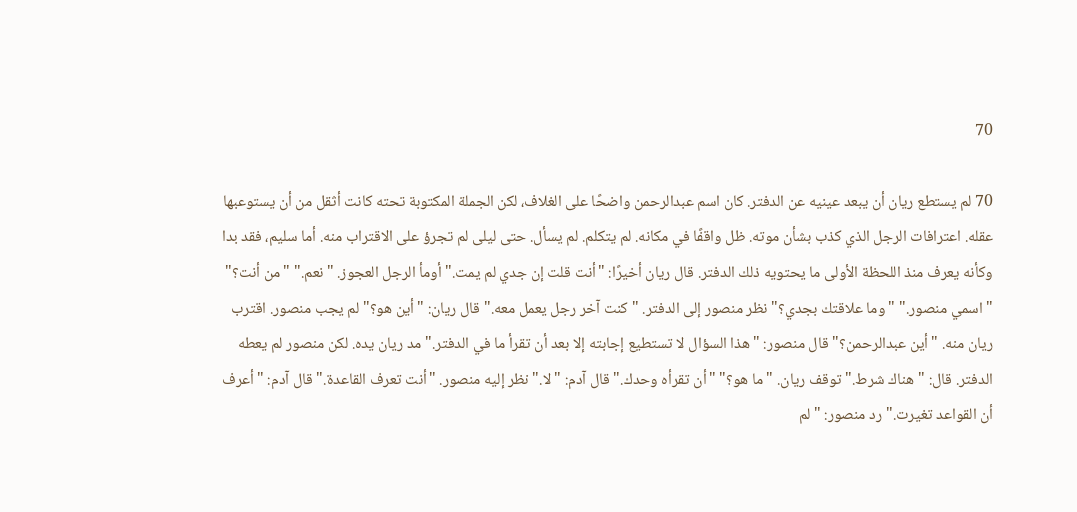70

70 لم يستطع ريان أن يبعد عينيه عن الدفتر. كان اسم عبدالرحمن واضحًا على الغلاف، لكن الجملة المكتوبة تحته كانت أثقل من أن يستوعبها عقله. اعترافات الرجل الذي كذب بشأن موته. ظل واقفًا في مكانه. لم يتكلم. لم يسأل. حتى ليلى لم تجرؤ على الاقتراب منه. أما سليم، فقد بدا وكأنه يعرف منذ اللحظة الأولى ما يحتويه ذلك الدفتر. قال ريان أخيرًا: "أنت قلت إن جدي لم يمت." أومأ الرجل العجوز. "نعم." "من أنت؟" "اسمي منصور." "وما علاقتك بجدي؟" نظر منصور إلى الدفتر. "كنت آخر رجل يعمل معه." قال ريان: "أين هو؟" لم يجب منصور. اقترب ريان منه. "أين عبدالرحمن؟" قال منصور: "هذا السؤال لا تستطيع إجابته إلا بعد أن تقرأ ما في الدفتر." مد ريان يده. لكن منصور لم يعطه الدفتر. قال: "هناك شرط." توقف ريان. "ما هو؟" "أن تقرأه وحدك." قال آدم: "لا." نظر إليه منصور. "أنت تعرف القاعدة." قال آدم: "أعرف أن القواعد تغيرت." رد منصور: "لم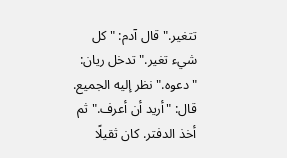تتغير." قال آدم: "كل شيء تغير." تدخل ريان: "دعوه." نظر إليه الجميع. قال: "أريد أن أعرف." ثم أخذ الدفتر. كان ثقيلًا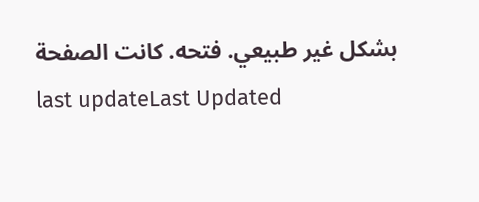بشكل غير طبيعي. فتحه. كانت الصفحة
last updateLast Updated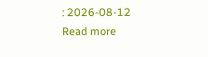: 2026-08-12
Read more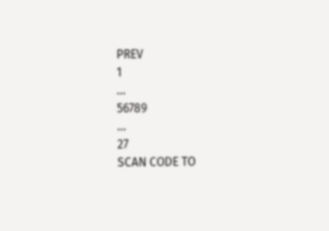PREV
1
...
56789
...
27
SCAN CODE TO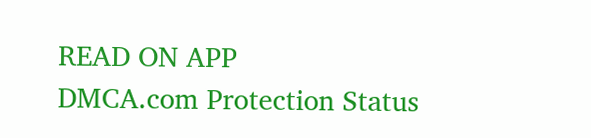READ ON APP
DMCA.com Protection Status